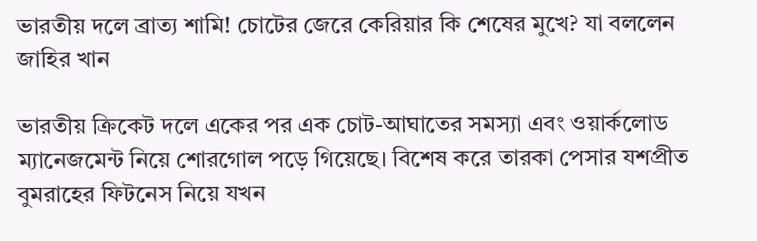ভারতীয় দলে ব্রাত্য শামি! চোটের জেরে কেরিয়ার কি শেষের মুখে? যা বললেন জাহির খান

ভারতীয় ক্রিকেট দলে একের পর এক চোট-আঘাতের সমস্যা এবং ওয়ার্কলোড ম্যানেজমেন্ট নিয়ে শোরগোল পড়ে গিয়েছে। বিশেষ করে তারকা পেসার যশপ্রীত বুমরাহের ফিটনেস নিয়ে যখন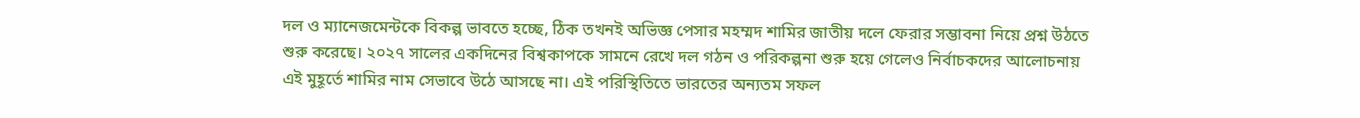দল ও ম্যানেজমেন্টকে বিকল্প ভাবতে হচ্ছে, ঠিক তখনই অভিজ্ঞ পেসার মহম্মদ শামির জাতীয় দলে ফেরার সম্ভাবনা নিয়ে প্রশ্ন উঠতে শুরু করেছে। ২০২৭ সালের একদিনের বিশ্বকাপকে সামনে রেখে দল গঠন ও পরিকল্পনা শুরু হয়ে গেলেও নির্বাচকদের আলোচনায় এই মুহূর্তে শামির নাম সেভাবে উঠে আসছে না। এই পরিস্থিতিতে ভারতের অন্যতম সফল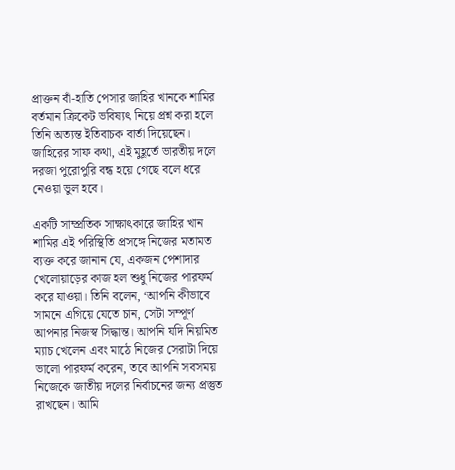প্রাক্তন বাঁ-হাতি পেসার জাহির খানকে শামির বর্তমান ক্রিকেট ভবিষ্যৎ নিয়ে প্রশ্ন করা হলে তিনি অত্যন্ত ইতিবাচক বার্তা দিয়েছেন। জাহিরের সাফ কথা, এই মুহূর্তে ভারতীয় দলে দরজা পুরোপুরি বন্ধ হয়ে গেছে বলে ধরে নেওয়া ভুল হবে।

একটি সাম্প্রতিক সাক্ষাৎকারে জাহির খান শামির এই পরিস্থিতি প্রসঙ্গে নিজের মতামত ব্যক্ত করে জানান যে, একজন পেশাদার খেলোয়াড়ের কাজ হল শুধু নিজের পারফর্ম করে যাওয়া। তিনি বলেন, ‘আপনি কীভাবে সামনে এগিয়ে যেতে চান, সেটা সম্পূর্ণ আপনার নিজস্ব সিদ্ধান্ত। আপনি যদি নিয়মিত ম্যাচ খেলেন এবং মাঠে নিজের সেরাটা দিয়ে ভালো পারফর্ম করেন, তবে আপনি সবসময় নিজেকে জাতীয় দলের নির্বাচনের জন্য প্রস্তুত রাখছেন। আমি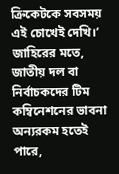ক্রিকেটকে সবসময় এই চোখেই দেখি।’ জাহিরের মতে, জাতীয় দল বা নির্বাচকদের টিম কম্বিনেশনের ভাবনা অন্যরকম হতেই পারে,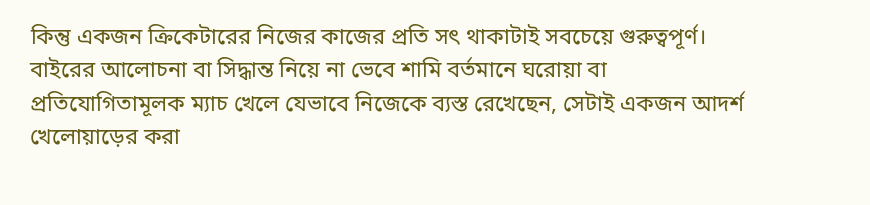কিন্তু একজন ক্রিকেটারের নিজের কাজের প্রতি সৎ থাকাটাই সবচেয়ে গুরুত্বপূর্ণ। বাইরের আলোচনা বা সিদ্ধান্ত নিয়ে না ভেবে শামি বর্তমানে ঘরোয়া বা প্রতিযোগিতামূলক ম্যাচ খেলে যেভাবে নিজেকে ব্যস্ত রেখেছেন, সেটাই একজন আদর্শ খেলোয়াড়ের করা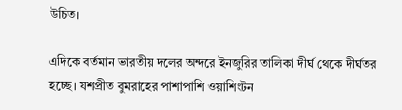উচিত।

এদিকে বর্তমান ভারতীয় দলের অন্দরে ইনজুরির তালিকা দীর্ঘ থেকে দীর্ঘতর হচ্ছে। যশপ্রীত বুমরাহের পাশাপাশি ওয়াশিংটন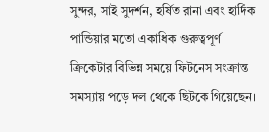সুন্দর, সাই সুদর্শন, হর্ষিত রানা এবং হার্দিক পান্ডিয়ার মতো একাধিক গুরুত্বপূর্ণ ক্রিকেটার বিভিন্ন সময়ে ফিটনেস সংক্রান্ত সমস্যায় পড়ে দল থেকে ছিটকে গিয়েছেন।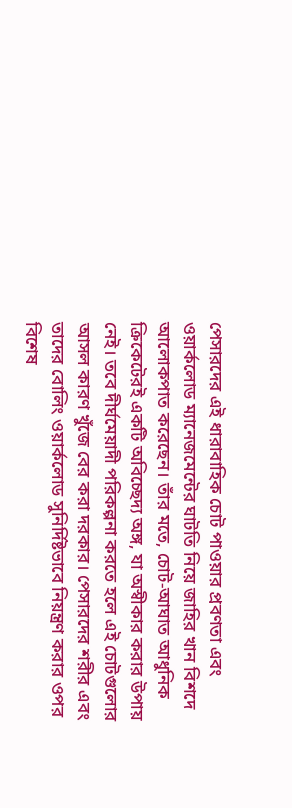পেসারদের এই ধারাবাহিক চোট পাওয়ার প্রবণতা এবং ওয়ার্কলোড ম্যানেজমেন্টের ঘাটতি নিয়ে জাহির খান বিশদে আলোকপাত করেছেন। তাঁর মতে, চোট-আঘাত আধুনিক ক্রিকেটেরই একটি অবিচ্ছেদ্য অঙ্গ, যা অস্বীকার করার উপায় নেই। তবে দীর্ঘমেয়াদী পরিকল্পনা করতে হলে এই চোটগুলোর আসল কারণ খুঁজে বের করা দরকার। পেসারদের শরীর এবং তাদের বোলিং ওয়ার্কলোড সুনির্দিষ্টভাবে নিয়ন্ত্রণ করার ওপর বিশেষ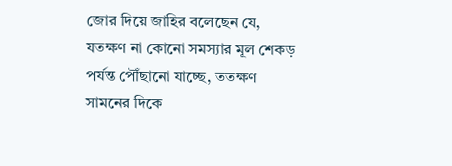জোর দিয়ে জাহির বলেছেন যে, যতক্ষণ না কোনো সমস্যার মূল শেকড় পর্যন্ত পৌঁছানো যাচ্ছে, ততক্ষণ সামনের দিকে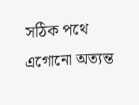সঠিক পথে এগোনো অত্যন্ত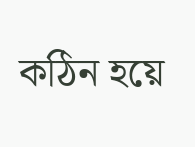কঠিন হয়ে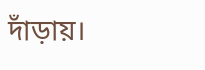দাঁড়ায়।